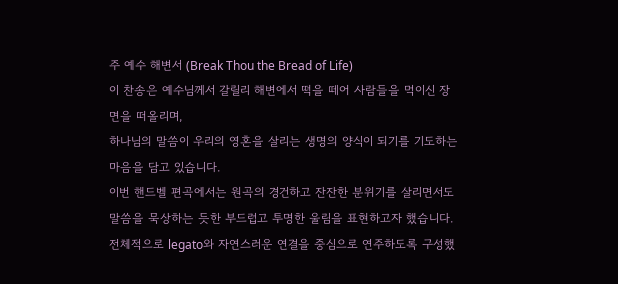주 예수 해변서 (Break Thou the Bread of Life)
이 찬송은 예수님께서 갈릴리 해변에서 떡을 떼어 사람들을 먹이신 장면을 떠올리며,
하나님의 말씀이 우리의 영혼을 살리는 생명의 양식이 되기를 기도하는 마음을 담고 있습니다.
이번 핸드벨 편곡에서는 원곡의 경건하고 잔잔한 분위기를 살리면서도
말씀을 묵상하는 듯한 부드럽고 투명한 울림을 표현하고자 했습니다.
전체적으로 legato와 자연스러운 연결을 중심으로 연주하도록 구성했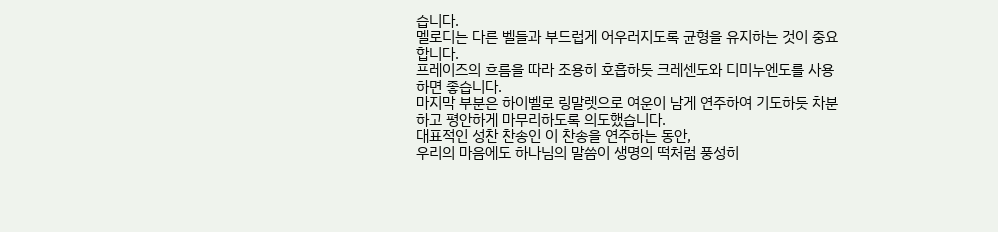습니다.
멜로디는 다른 벨들과 부드럽게 어우러지도록 균형을 유지하는 것이 중요합니다.
프레이즈의 흐름을 따라 조용히 호흡하듯 크레센도와 디미누엔도를 사용하면 좋습니다.
마지막 부분은 하이벨로 링말렛으로 여운이 남게 연주하여 기도하듯 차분하고 평안하게 마무리하도록 의도했습니다.
대표적인 성찬 찬송인 이 찬송을 연주하는 동안,
우리의 마음에도 하나님의 말씀이 생명의 떡처럼 풍성히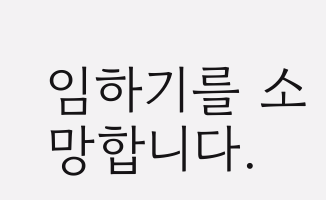임하기를 소망합니다.